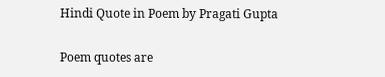Hindi Quote in Poem by Pragati Gupta

Poem quotes are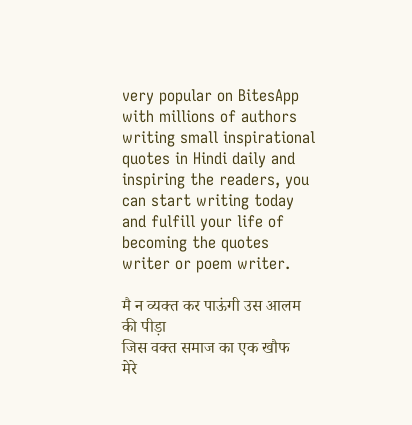very popular on BitesApp with millions of authors writing small inspirational quotes in Hindi daily and inspiring the readers, you can start writing today and fulfill your life of becoming the quotes writer or poem writer.

मै न व्यक्त कर पाऊंगी उस आलम की पीड़ा
जिस वक्त समाज का एक खौफ
मेरे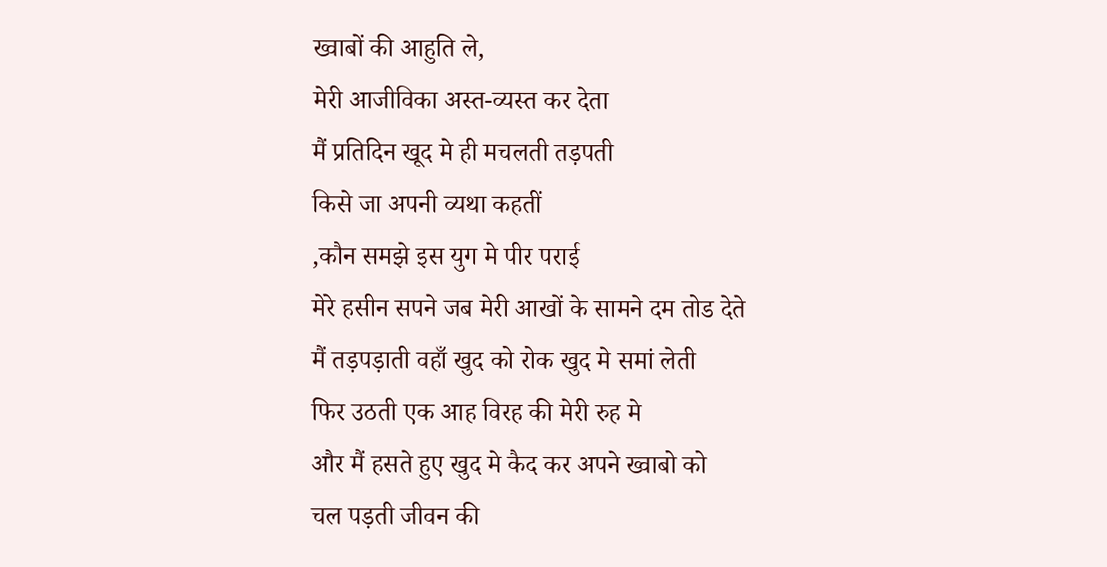ख्वाबों की आहुति ले,
मेरी आजीविका अस्त-व्यस्त कर देता
मैं प्रतिदिन खूद मे ही मचलती तड़पती
किसे जा अपनी व्यथा कहतीं
,कौन समझे इस युग मे पीर पराई
मेरे हसीन सपने जब मेरी आखों के सामने दम तोड देते
मैं तड़पड़ाती वहाँ खुद को रोक खुद मे समां लेती
फिर उठती एक आह विरह की मेरी रुह मे
और मैं हसते हुए खुद मे कैद कर अपने ख्वाबो को
चल पड़ती जीवन की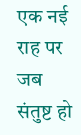एक नई राह पर
जब संतुष्ट हो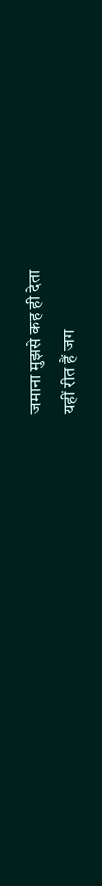जमाना मुझसे कह ही देता
यहीं रीत हैं जग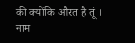की क्योंकि औरत है तूं ।
नाम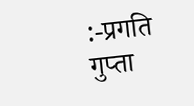:-प्रगति गुप्ता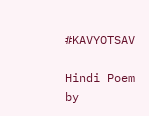#KAVYOTSAV

Hindi Poem by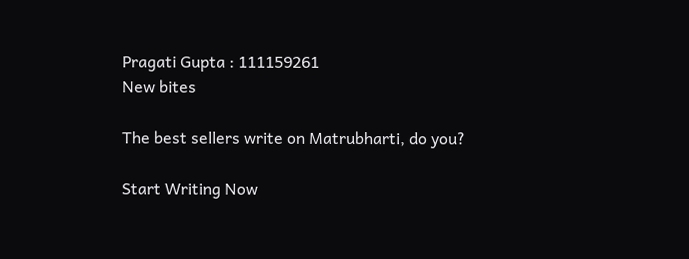Pragati Gupta : 111159261
New bites

The best sellers write on Matrubharti, do you?

Start Writing Now